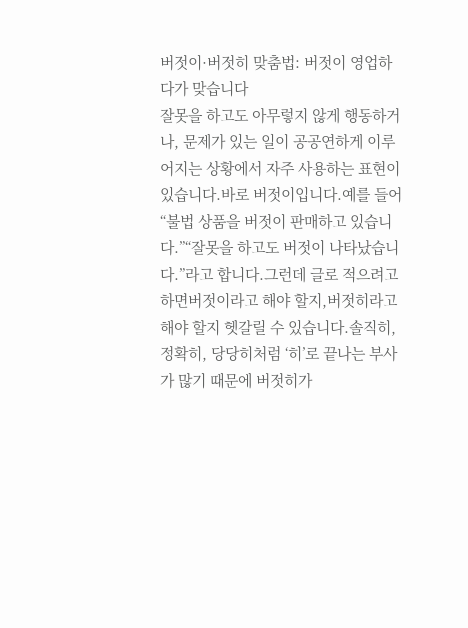버젓이·버젓히 맞춤법: 버젓이 영업하다가 맞습니다
잘못을 하고도 아무렇지 않게 행동하거나, 문제가 있는 일이 공공연하게 이루어지는 상황에서 자주 사용하는 표현이 있습니다.바로 버젓이입니다.예를 들어“불법 상품을 버젓이 판매하고 있습니다.”“잘못을 하고도 버젓이 나타났습니다.”라고 합니다.그런데 글로 적으려고 하면버젓이라고 해야 할지,버젓히라고 해야 할지 헷갈릴 수 있습니다.솔직히, 정확히, 당당히처럼 ‘히’로 끝나는 부사가 많기 때문에 버젓히가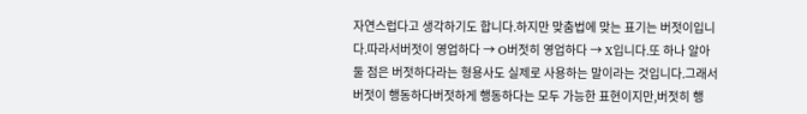자연스럽다고 생각하기도 합니다.하지만 맞춤법에 맞는 표기는 버젓이입니다.따라서버젓이 영업하다 → O버젓히 영업하다 → X입니다.또 하나 알아둘 점은 버젓하다라는 형용사도 실제로 사용하는 말이라는 것입니다.그래서버젓이 행동하다버젓하게 행동하다는 모두 가능한 표현이지만,버젓히 행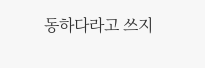동하다라고 쓰지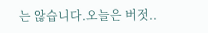는 않습니다.오늘은 버젓..